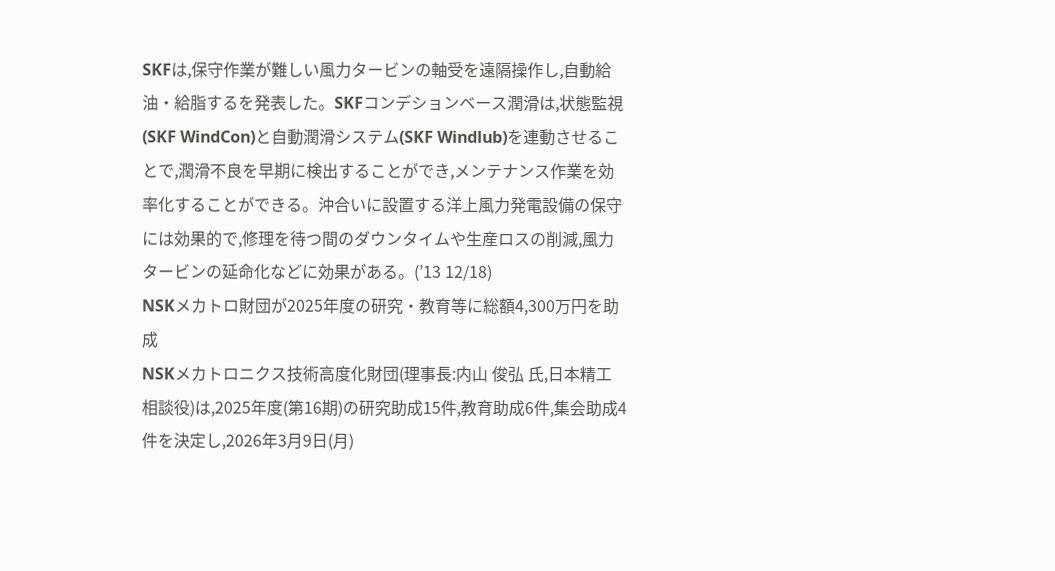SKFは,保守作業が難しい風力タービンの軸受を遠隔操作し,自動給油・給脂するを発表した。SKFコンデションベース潤滑は,状態監視(SKF WindCon)と自動潤滑システム(SKF Windlub)を連動させることで,潤滑不良を早期に検出することができ,メンテナンス作業を効率化することができる。沖合いに設置する洋上風力発電設備の保守には効果的で,修理を待つ間のダウンタイムや生産ロスの削減,風力タービンの延命化などに効果がある。(’13 12/18)
NSKメカトロ財団が2025年度の研究・教育等に総額4,300万円を助成
NSKメカトロニクス技術高度化財団(理事長:内山 俊弘 氏,日本精工 相談役)は,2025年度(第16期)の研究助成15件,教育助成6件,集会助成4件を決定し,2026年3月9日(月)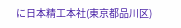に日本精工本社(東京都品川区)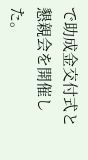で助成金交付式と懇親会を開催した。